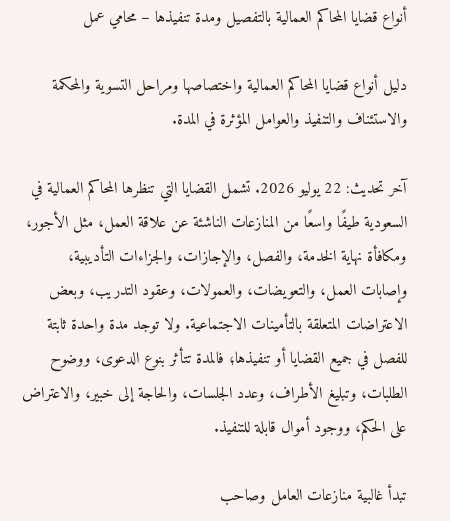أنواع قضايا المحاكم العمالية بالتفصيل ومدة تنفيذها – محامي عمل

دليل أنواع قضايا المحاكم العمالية واختصاصها ومراحل التسوية والمحكمة والاستئناف والتنفيذ والعوامل المؤثرة في المدة.

آخر تحديث: 22 يوليو 2026. تشمل القضايا التي تنظرها المحاكم العمالية في السعودية طيفًا واسعًا من المنازعات الناشئة عن علاقة العمل، مثل الأجور، ومكافأة نهاية الخدمة، والفصل، والإجازات، والجزاءات التأديبية، وإصابات العمل، والتعويضات، والعمولات، وعقود التدريب، وبعض الاعتراضات المتعلقة بالتأمينات الاجتماعية. ولا توجد مدة واحدة ثابتة للفصل في جميع القضايا أو تنفيذها؛ فالمدة تتأثر بنوع الدعوى، ووضوح الطلبات، وتبليغ الأطراف، وعدد الجلسات، والحاجة إلى خبير، والاعتراض على الحكم، ووجود أموال قابلة للتنفيذ.

تبدأ غالبية منازعات العامل وصاحب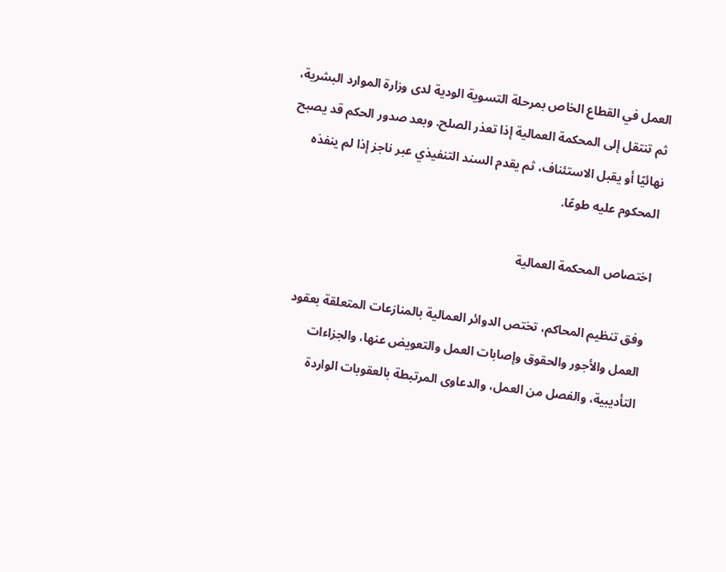العمل في القطاع الخاص بمرحلة التسوية الودية لدى وزارة الموارد البشرية، ثم تنتقل إلى المحكمة العمالية إذا تعذر الصلح. وبعد صدور الحكم قد يصبح نهائيًا أو يقبل الاستئناف، ثم يقدم السند التنفيذي عبر ناجز إذا لم ينفذه المحكوم عليه طوعًا.

اختصاص المحكمة العمالية

وفق تنظيم المحاكم، تختص الدوائر العمالية بالمنازعات المتعلقة بعقود العمل والأجور والحقوق وإصابات العمل والتعويض عنها، والجزاءات التأديبية، والفصل من العمل، والدعاوى المرتبطة بالعقوبات الواردة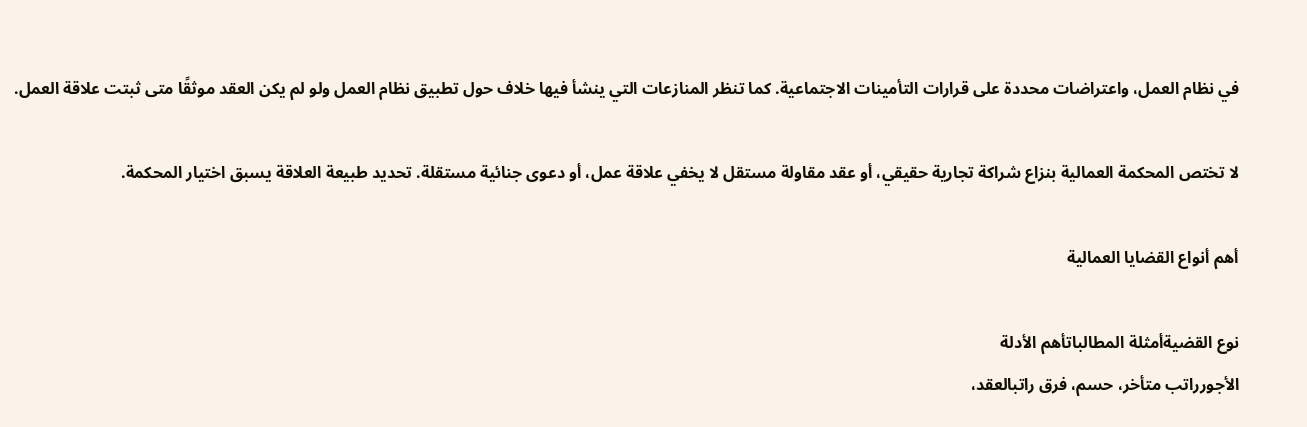في نظام العمل، واعتراضات محددة على قرارات التأمينات الاجتماعية. كما تنظر المنازعات التي ينشأ فيها خلاف حول تطبيق نظام العمل ولو لم يكن العقد موثقًا متى ثبتت علاقة العمل.

لا تختص المحكمة العمالية بنزاع شراكة تجارية حقيقي، أو عقد مقاولة مستقل لا يخفي علاقة عمل، أو دعوى جنائية مستقلة. تحديد طبيعة العلاقة يسبق اختيار المحكمة.

أهم أنواع القضايا العمالية

نوع القضيةأمثلة المطالباتأهم الأدلة
الأجورراتب متأخر، حسم، فرق راتبالعقد،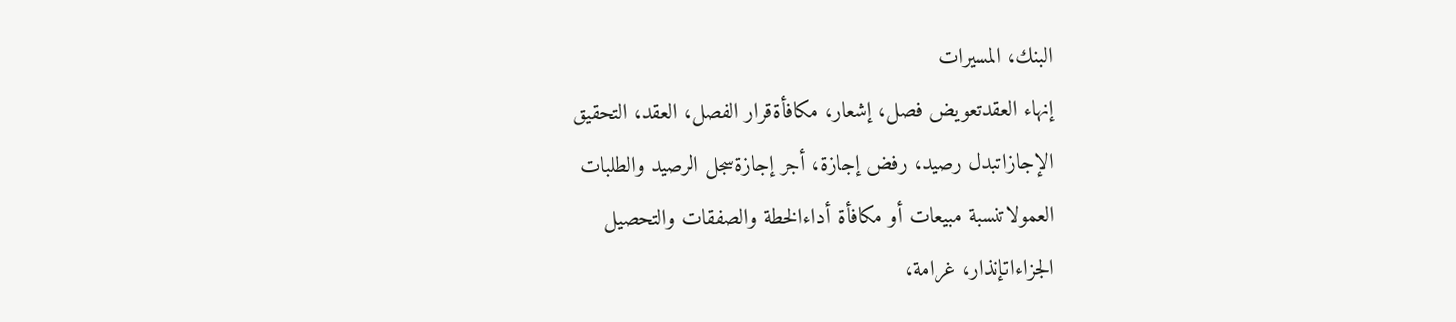البنك، المسيرات
إنهاء العقدتعويض فصل، إشعار، مكافأةقرار الفصل، العقد، التحقيق
الإجازاتبدل رصيد، رفض إجازة، أجر إجازةسجل الرصيد والطلبات
العمولاتنسبة مبيعات أو مكافأة أداءالخطة والصفقات والتحصيل
الجزاءاتإنذار، غرامة،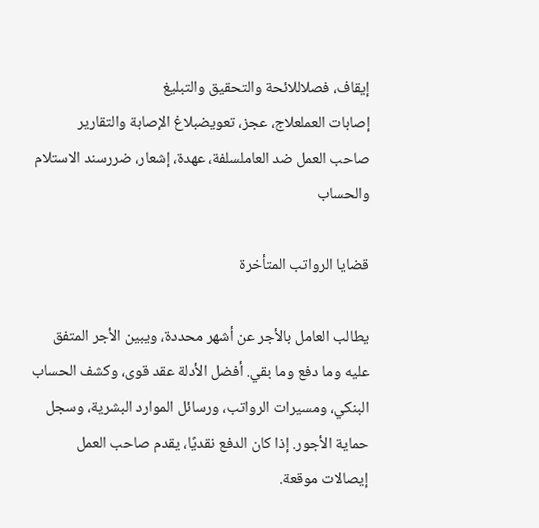إيقاف، فصلاللائحة والتحقيق والتبليغ
إصابات العملعلاج، عجز، تعويضبلاغ الإصابة والتقارير
صاحب العمل ضد العاملسلفة، عهدة، إشعار، ضررسند الاستلام والحساب

قضايا الرواتب المتأخرة

يطالب العامل بالأجر عن أشهر محددة، ويبين الأجر المتفق عليه وما دفع وما بقي. أفضل الأدلة عقد قوى، وكشف الحساب البنكي، ومسيرات الرواتب، ورسائل الموارد البشرية، وسجل حماية الأجور. إذا كان الدفع نقديًا، يقدم صاحب العمل إيصالات موقعة.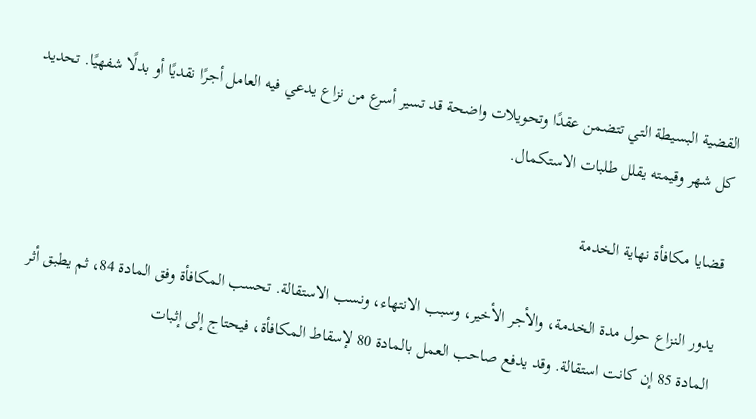القضية البسيطة التي تتضمن عقدًا وتحويلات واضحة قد تسير أسرع من نزاع يدعي فيه العامل أجرًا نقديًا أو بدلًا شفهيًا. تحديد كل شهر وقيمته يقلل طلبات الاستكمال.

قضايا مكافأة نهاية الخدمة

يدور النزاع حول مدة الخدمة، والأجر الأخير، وسبب الانتهاء، ونسب الاستقالة. تحسب المكافأة وفق المادة 84، ثم يطبق أثر المادة 85 إن كانت استقالة. وقد يدفع صاحب العمل بالمادة 80 لإسقاط المكافأة، فيحتاج إلى إثبات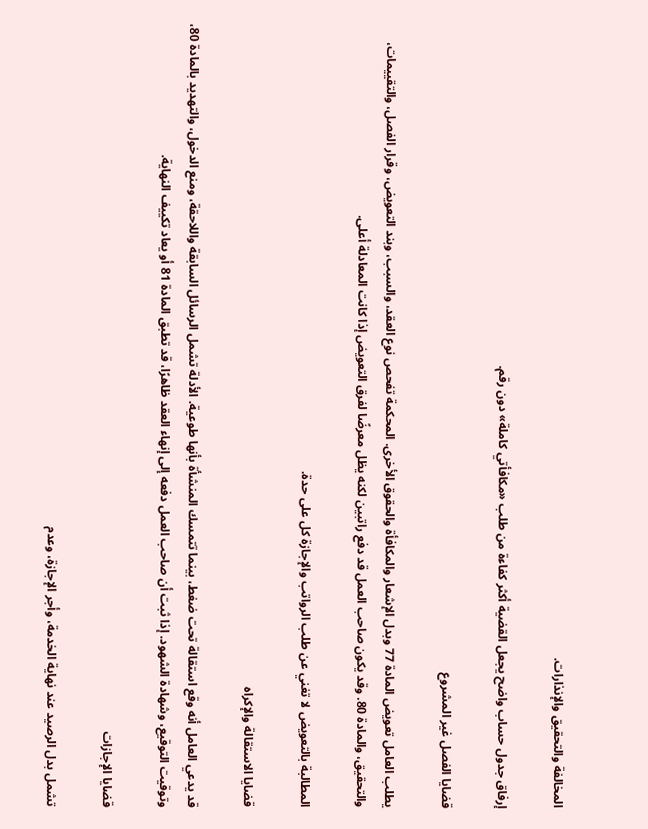المخالفة والتحقيق والإنذارات.

إرفاق جدول حساب واضح يجعل القضية أكثر كفاءة من طلب «مكافأتي كاملة» دون رقم.

قضايا الفصل غير المشروع

يطلب العامل تعويض المادة 77 وبدل الإشعار والمكافأة والحقوق الأخرى. المحكمة تفحص نوع العقد، والسبب، وبند التعويض، وقرار الفصل، والتقييمات، والتحقيق، والمادة 80. وقد يكون صاحب العمل قد دفع راتبين لكنه يظل معرضًا لفرق التعويض إذا كانت المعادلة أعلى.

المطالبة بالتعويض لا تغني عن طلب الرواتب والإجازة كل على حدة.

قضايا الاستقالة والإكراه

قد يدعي العامل أنه وقع استقالة تحت ضغط، بينما تتمسك المنشأة بأنها طوعية. الأدلة تشمل الرسائل السابقة واللاحقة، ومنع الدخول، والتهديد بالمادة 80، وتوقيت التوقيع، وشهادة الشهود. إذا ثبت أن صاحب العمل دفعه إلى إنهاء العقد ظاهرًا، قد تطبق المادة 81 أو يعاد تكييف النهاية.

قضايا الإجازات

تشمل بدل الرصيد عند نهاية الخدمة، وأجر الإجازة، وعدم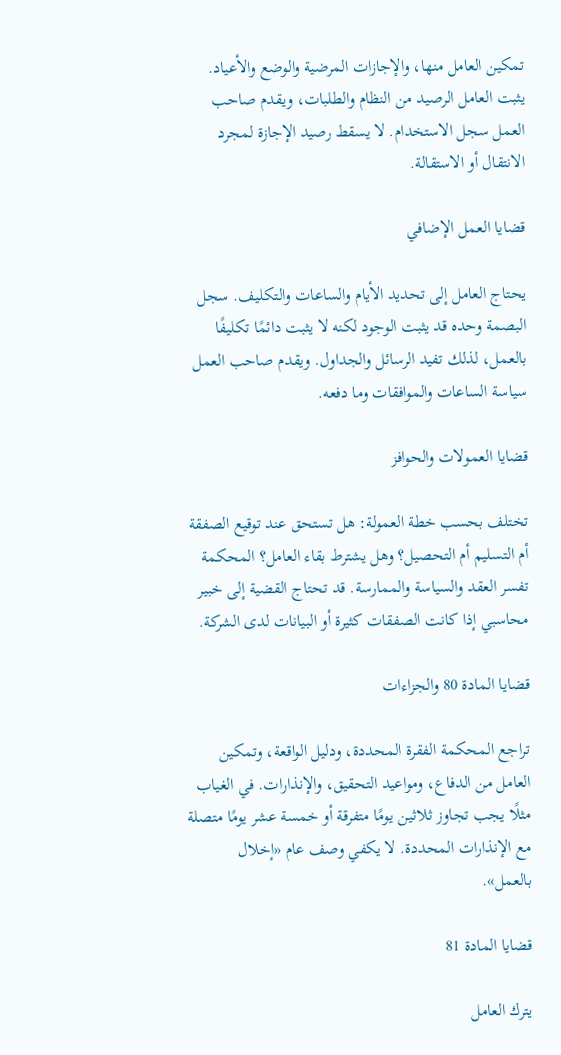تمكين العامل منها، والإجازات المرضية والوضع والأعياد. يثبت العامل الرصيد من النظام والطلبات، ويقدم صاحب العمل سجل الاستخدام. لا يسقط رصيد الإجازة لمجرد الانتقال أو الاستقالة.

قضايا العمل الإضافي

يحتاج العامل إلى تحديد الأيام والساعات والتكليف. سجل البصمة وحده قد يثبت الوجود لكنه لا يثبت دائمًا تكليفًا بالعمل، لذلك تفيد الرسائل والجداول. ويقدم صاحب العمل سياسة الساعات والموافقات وما دفعه.

قضايا العمولات والحوافز

تختلف بحسب خطة العمولة: هل تستحق عند توقيع الصفقة أم التسليم أم التحصيل؟ وهل يشترط بقاء العامل؟ المحكمة تفسر العقد والسياسة والممارسة. قد تحتاج القضية إلى خبير محاسبي إذا كانت الصفقات كثيرة أو البيانات لدى الشركة.

قضايا المادة 80 والجزاءات

تراجع المحكمة الفقرة المحددة، ودليل الواقعة، وتمكين العامل من الدفاع، ومواعيد التحقيق، والإنذارات. في الغياب مثلًا يجب تجاوز ثلاثين يومًا متفرقة أو خمسة عشر يومًا متصلة مع الإنذارات المحددة. لا يكفي وصف عام «إخلال بالعمل».

قضايا المادة 81

يترك العامل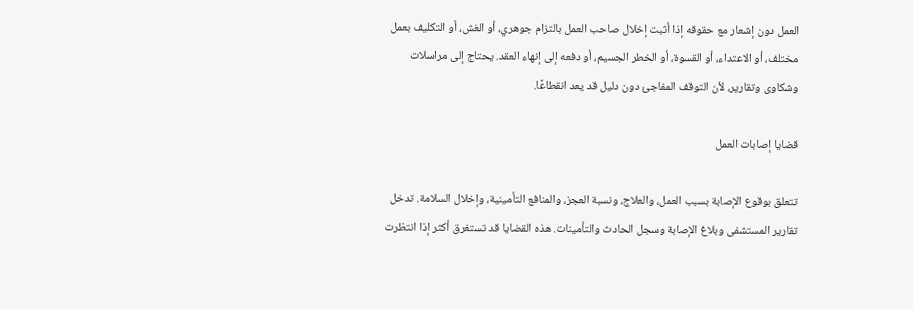العمل دون إشعار مع حقوقه إذا أثبت إخلال صاحب العمل بالتزام جوهري، أو الغش، أو التكليف بعمل مختلف، أو الاعتداء، أو القسوة، أو الخطر الجسيم، أو دفعه إلى إنهاء العقد. يحتاج إلى مراسلات وشكاوى وتقارير، لأن التوقف المفاجئ دون دليل قد يعد انقطاعًا.

قضايا إصابات العمل

تتعلق بوقوع الإصابة بسبب العمل، والعلاج، ونسبة العجز، والمنافع التأمينية، وإخلال السلامة. تدخل تقارير المستشفى وبلاغ الإصابة وسجل الحادث والتأمينات. هذه القضايا قد تستغرق أكثر إذا انتظرت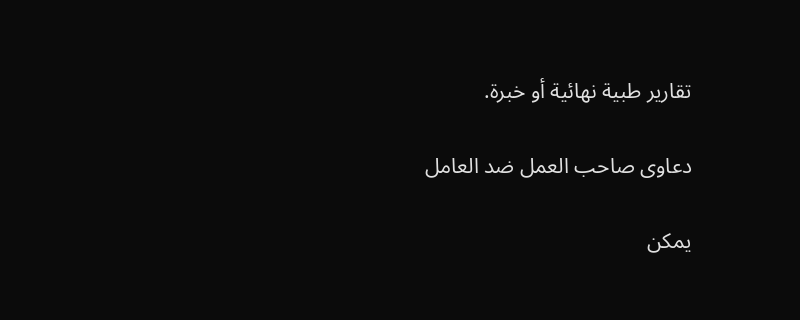تقارير طبية نهائية أو خبرة.

دعاوى صاحب العمل ضد العامل

يمكن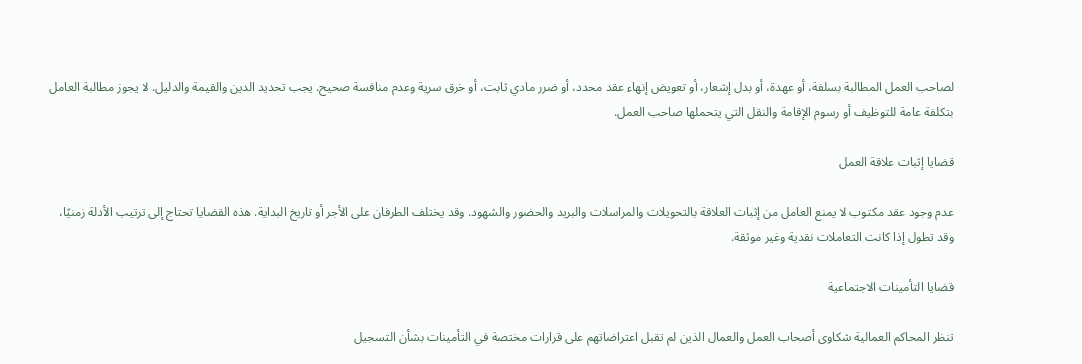لصاحب العمل المطالبة بسلفة، أو عهدة، أو بدل إشعار، أو تعويض إنهاء عقد محدد، أو ضرر مادي ثابت، أو خرق سرية وعدم منافسة صحيح. يجب تحديد الدين والقيمة والدليل. لا يجوز مطالبة العامل بتكلفة عامة للتوظيف أو رسوم الإقامة والنقل التي يتحملها صاحب العمل.

قضايا إثبات علاقة العمل

عدم وجود عقد مكتوب لا يمنع العامل من إثبات العلاقة بالتحويلات والمراسلات والبريد والحضور والشهود. وقد يختلف الطرفان على الأجر أو تاريخ البداية. هذه القضايا تحتاج إلى ترتيب الأدلة زمنيًا، وقد تطول إذا كانت التعاملات نقدية وغير موثقة.

قضايا التأمينات الاجتماعية

تنظر المحاكم العمالية شكاوى أصحاب العمل والعمال الذين لم تقبل اعتراضاتهم على قرارات مختصة في التأمينات بشأن التسجيل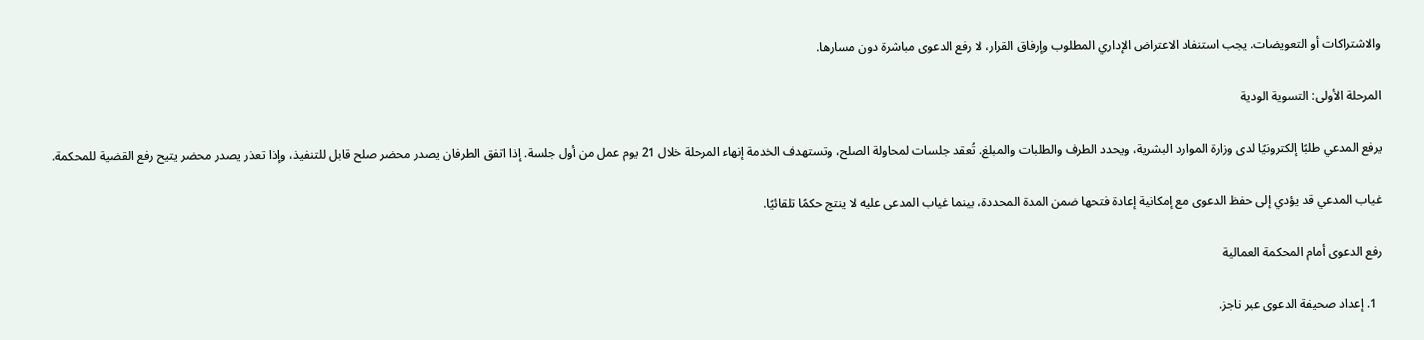والاشتراكات أو التعويضات. يجب استنفاد الاعتراض الإداري المطلوب وإرفاق القرار، لا رفع الدعوى مباشرة دون مسارها.

المرحلة الأولى: التسوية الودية

يرفع المدعي طلبًا إلكترونيًا لدى وزارة الموارد البشرية، ويحدد الطرف والطلبات والمبلغ. تُعقد جلسات لمحاولة الصلح، وتستهدف الخدمة إنهاء المرحلة خلال 21 يوم عمل من أول جلسة. إذا اتفق الطرفان يصدر محضر صلح قابل للتنفيذ، وإذا تعذر يصدر محضر يتيح رفع القضية للمحكمة.

غياب المدعي قد يؤدي إلى حفظ الدعوى مع إمكانية إعادة فتحها ضمن المدة المحددة، بينما غياب المدعى عليه لا ينتج حكمًا تلقائيًا.

رفع الدعوى أمام المحكمة العمالية

  1. إعداد صحيفة الدعوى عبر ناجز.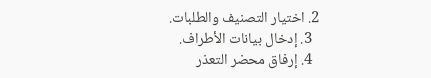2. اختيار التصنيف والطلبات.
  3. إدخال بيانات الأطراف.
  4. إرفاق محضر التعذر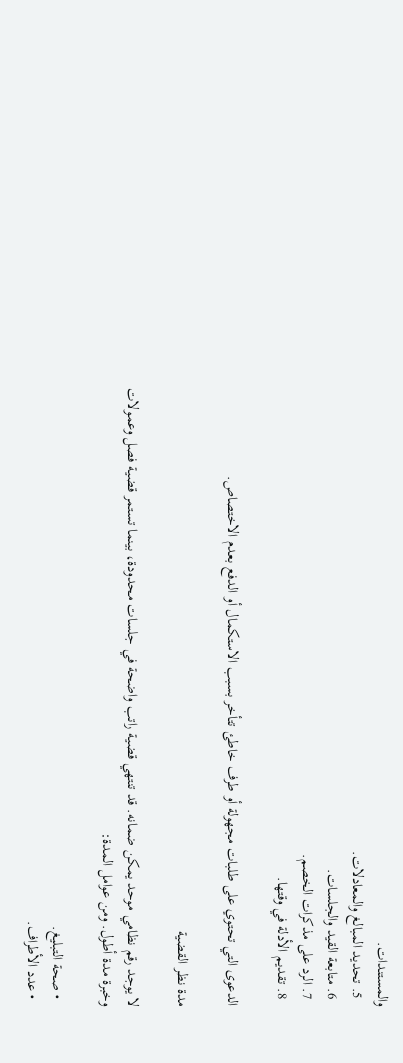والمستندات.
  5. تحديد المبالغ والمعادلات.
  6. متابعة القيد والجلسات.
  7. الرد على مذكرات الخصم.
  8. تقديم الأدلة في وقتها.

الدعوى التي تحتوي على طلبات مجهولة أو طرف خاطئ تتأخر بسبب الاستكمال أو الدفع بعدم الاختصاص.

مدة نظر القضية

لا يوجد رقم نظامي موحد يمكن ضمانه. قد تنتهي قضية راتب واضحة في جلسات محدودة، بينما تستمر قضية فصل وعمولات وخبرة مدة أطول. ومن عوامل المدة:

  • صحة التبليغ.
  • عدد الأطراف.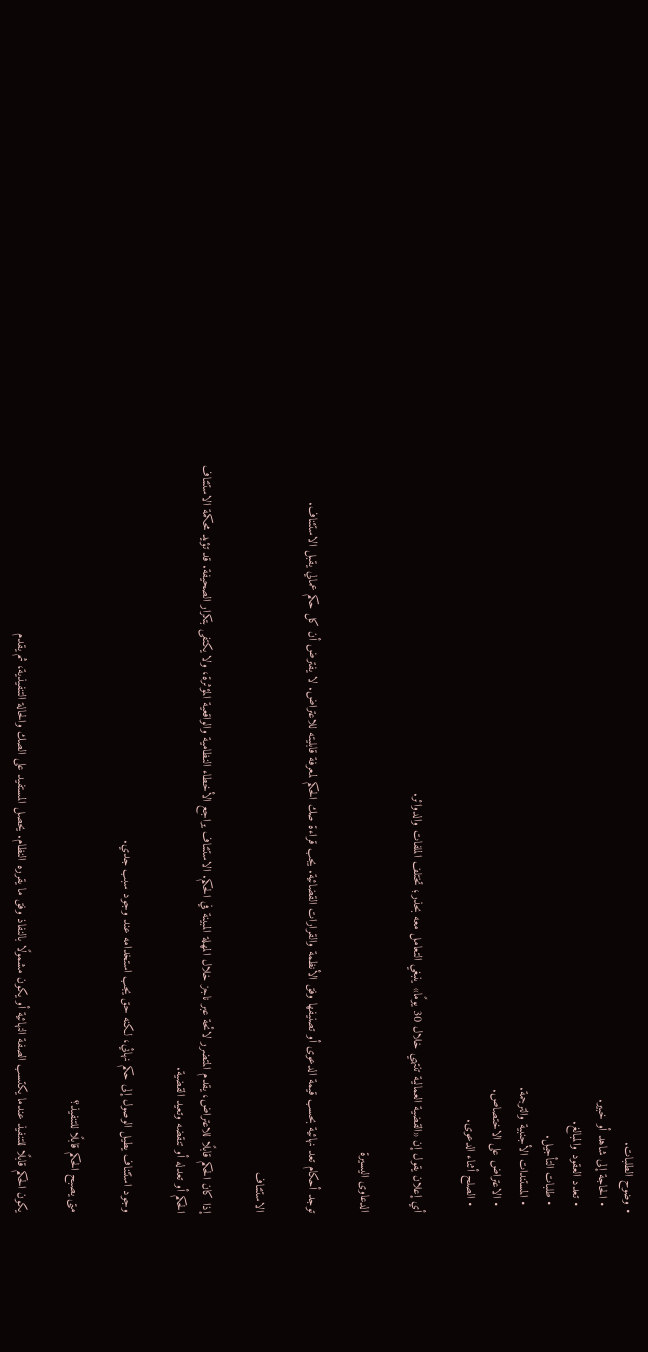• وضوح الطلبات.
  • الحاجة إلى شاهد أو خبير.
  • تعدد العقود والمبالغ.
  • طلبات التأجيل.
  • المستندات الأجنبية والترجمة.
  • الاعتراض على الاختصاص.
  • الصلح أثناء الدعوى.

أي إعلان يقول إن «القضية العمالية تنتهي خلال 30 يومًا» ينبغي التعامل معه بحذر؛ تختلف الملفات والدوائر.

الدعاوى اليسيرة

توجد أحكام تعد نهائية بحسب قيمة الدعوى أو تصنيفها وفق الأنظمة والقرارات القضائية. يجب قراءة صك الحكم لمعرفة قابليته للاعتراض. لا يفترض أن كل حكم عمالي يقبل الاستئناف.

الاستئناف

إذا كان الحكم قابلًا للاعتراض، يقدم المتضرر لائحة عبر ناجز خلال المهلة المبينة في الحكم. الاستئناف يراجع الأخطاء النظامية والواقعية المؤثرة، ولا يكتفى بتكرار الصحيفة. قد تؤيد محكمة الاستئناف الحكم أو تعدله أو تنقضه وتعيد القضية.

وجود استئناف يطيل الوصول إلى حكم نهائي، لكنه حق يجب استخدامه عند وجود سبب جدي.

متى يصبح الحكم قابلًا للتنفيذ؟

يكون الحكم قابلًا للتنفيذ عندما يكتسب الصفة النهائية أو يكون مشمولًا بالنفاذ وفق ما يقرره النظام. يحصل المستفيد على الصك والحالة التنفيذية، ثم يقدم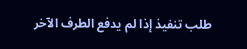طلب تنفيذ إذا لم يدفع الطرف الآخر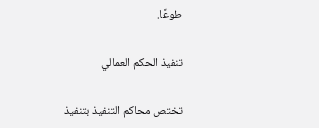طوعًا.

تنفيذ الحكم العمالي

تختص محاكم التنفيذ بتنفيذ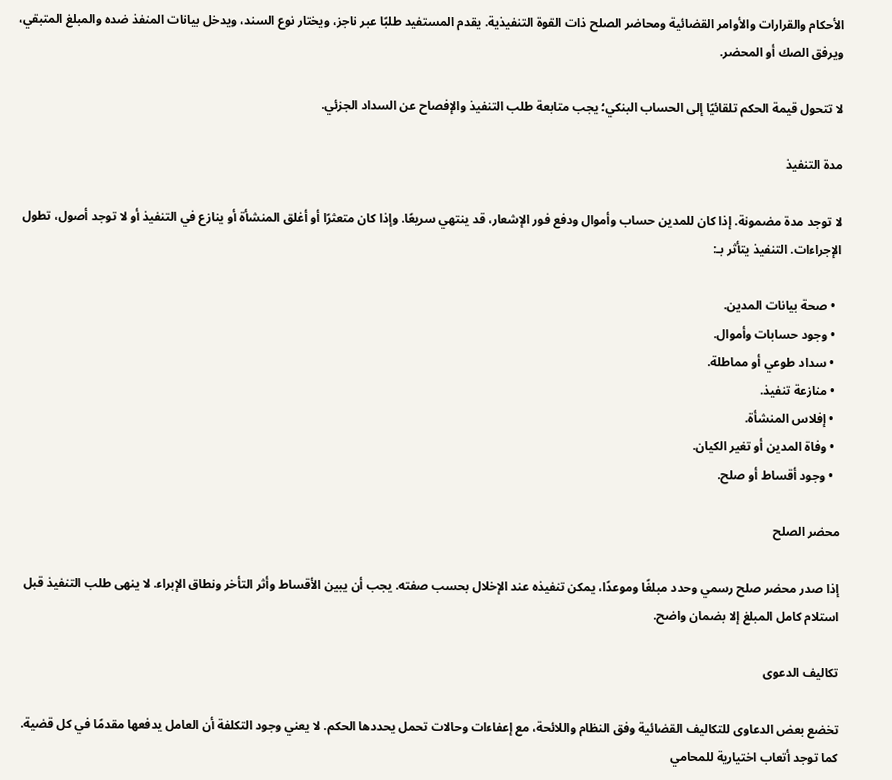الأحكام والقرارات والأوامر القضائية ومحاضر الصلح ذات القوة التنفيذية. يقدم المستفيد طلبًا عبر ناجز، ويختار نوع السند، ويدخل بيانات المنفذ ضده والمبلغ المتبقي، ويرفق الصك أو المحضر.

لا تتحول قيمة الحكم تلقائيًا إلى الحساب البنكي؛ يجب متابعة طلب التنفيذ والإفصاح عن السداد الجزئي.

مدة التنفيذ

لا توجد مدة مضمونة. إذا كان للمدين حساب وأموال ودفع فور الإشعار، قد ينتهي سريعًا. وإذا كان متعثرًا أو أغلق المنشأة أو ينازع في التنفيذ أو لا توجد أصول، تطول الإجراءات. التنفيذ يتأثر بـ:

  • صحة بيانات المدين.
  • وجود حسابات وأموال.
  • سداد طوعي أو مماطلة.
  • منازعة تنفيذ.
  • إفلاس المنشأة.
  • وفاة المدين أو تغير الكيان.
  • وجود أقساط أو صلح.

محضر الصلح

إذا صدر محضر صلح رسمي وحدد مبلغًا وموعدًا، يمكن تنفيذه عند الإخلال بحسب صفته. يجب أن يبين الأقساط وأثر التأخر ونطاق الإبراء. لا ينهى طلب التنفيذ قبل استلام كامل المبلغ إلا بضمان واضح.

تكاليف الدعوى

تخضع بعض الدعاوى للتكاليف القضائية وفق النظام واللائحة، مع إعفاءات وحالات تحمل يحددها الحكم. لا يعني وجود التكلفة أن العامل يدفعها مقدمًا في كل قضية. كما توجد أتعاب اختيارية للمحامي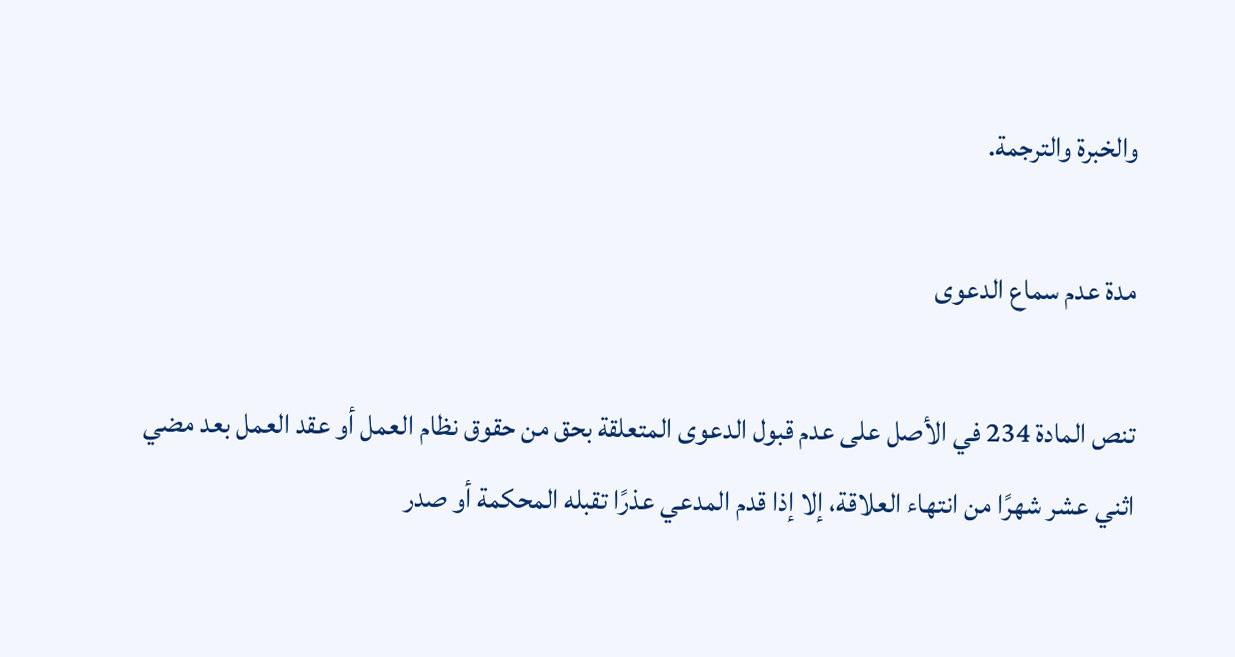والخبرة والترجمة.

مدة عدم سماع الدعوى

تنص المادة 234 في الأصل على عدم قبول الدعوى المتعلقة بحق من حقوق نظام العمل أو عقد العمل بعد مضي اثني عشر شهرًا من انتهاء العلاقة، إلا إذا قدم المدعي عذرًا تقبله المحكمة أو صدر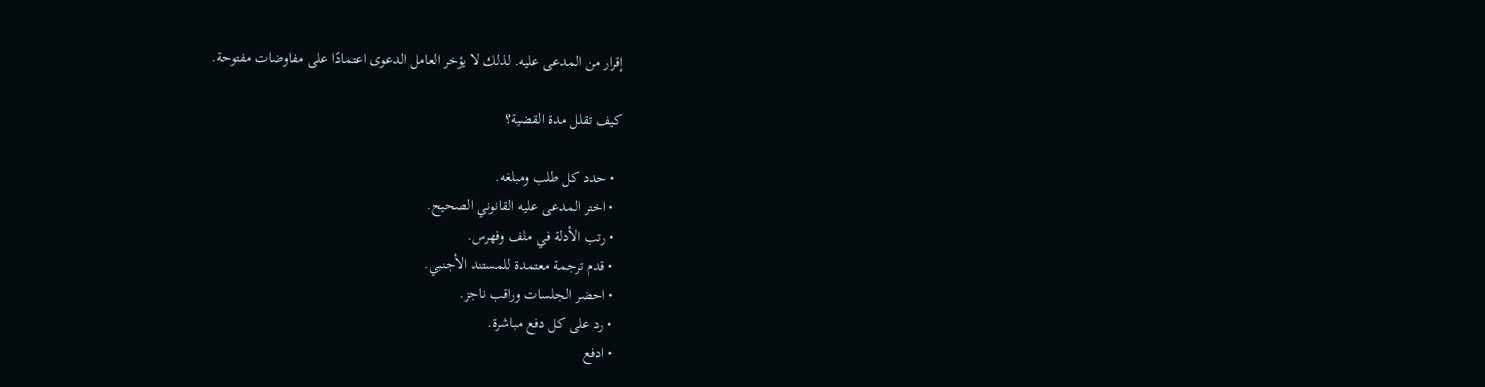إقرار من المدعى عليه. لذلك لا يؤخر العامل الدعوى اعتمادًا على مفاوضات مفتوحة.

كيف تقلل مدة القضية؟

  • حدد كل طلب ومبلغه.
  • اختر المدعى عليه القانوني الصحيح.
  • رتب الأدلة في ملف وفهرس.
  • قدم ترجمة معتمدة للمستند الأجنبي.
  • احضر الجلسات وراقب ناجز.
  • رد على كل دفع مباشرة.
  • ادفع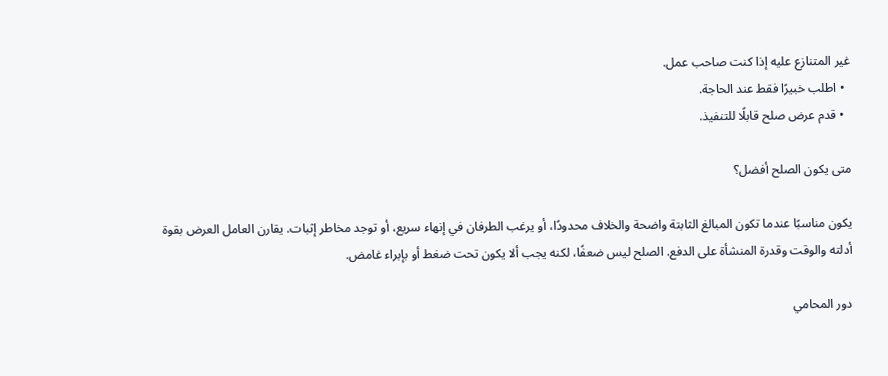غير المتنازع عليه إذا كنت صاحب عمل.
  • اطلب خبيرًا فقط عند الحاجة.
  • قدم عرض صلح قابلًا للتنفيذ.

متى يكون الصلح أفضل؟

يكون مناسبًا عندما تكون المبالغ الثابتة واضحة والخلاف محدودًا، أو يرغب الطرفان في إنهاء سريع، أو توجد مخاطر إثبات. يقارن العامل العرض بقوة أدلته والوقت وقدرة المنشأة على الدفع. الصلح ليس ضعفًا، لكنه يجب ألا يكون تحت ضغط أو بإبراء غامض.

دور المحامي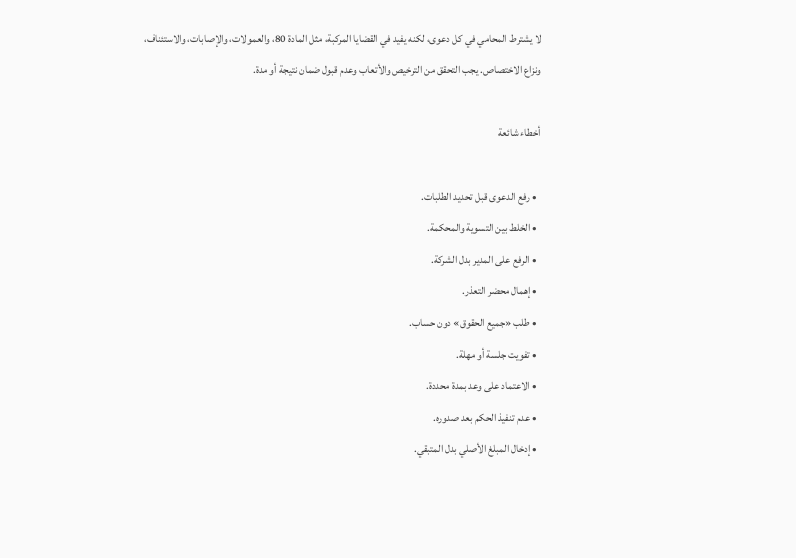لا يشترط المحامي في كل دعوى، لكنه يفيد في القضايا المركبة، مثل المادة 80، والعمولات، والإصابات، والاستئناف، ونزاع الاختصاص. يجب التحقق من الترخيص والأتعاب وعدم قبول ضمان نتيجة أو مدة.

أخطاء شائعة

  • رفع الدعوى قبل تحديد الطلبات.
  • الخلط بين التسوية والمحكمة.
  • الرفع على المدير بدل الشركة.
  • إهمال محضر التعذر.
  • طلب «جميع الحقوق» دون حساب.
  • تفويت جلسة أو مهلة.
  • الاعتماد على وعد بمدة محددة.
  • عدم تنفيذ الحكم بعد صدوره.
  • إدخال المبلغ الأصلي بدل المتبقي.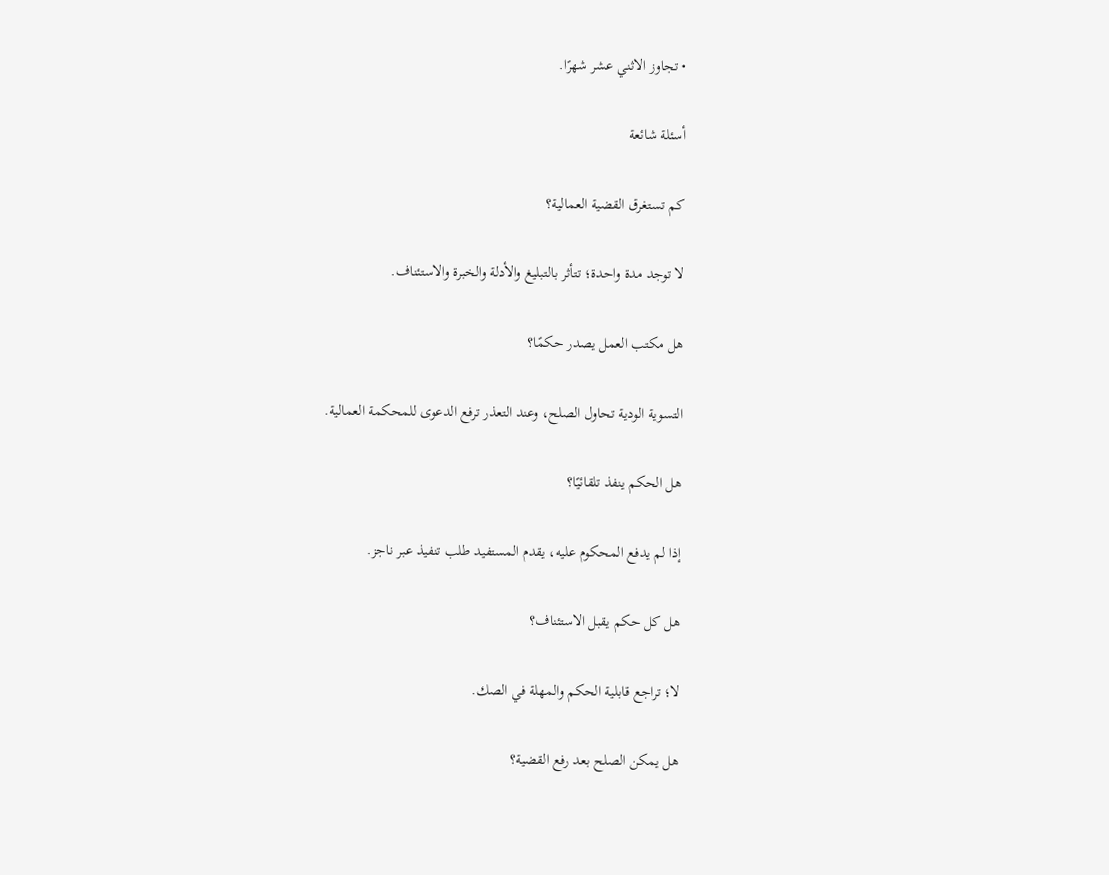• تجاوز الاثني عشر شهرًا.

أسئلة شائعة

كم تستغرق القضية العمالية؟

لا توجد مدة واحدة؛ تتأثر بالتبليغ والأدلة والخبرة والاستئناف.

هل مكتب العمل يصدر حكمًا؟

التسوية الودية تحاول الصلح، وعند التعذر ترفع الدعوى للمحكمة العمالية.

هل الحكم ينفذ تلقائيًا؟

إذا لم يدفع المحكوم عليه، يقدم المستفيد طلب تنفيذ عبر ناجز.

هل كل حكم يقبل الاستئناف؟

لا؛ تراجع قابلية الحكم والمهلة في الصك.

هل يمكن الصلح بعد رفع القضية؟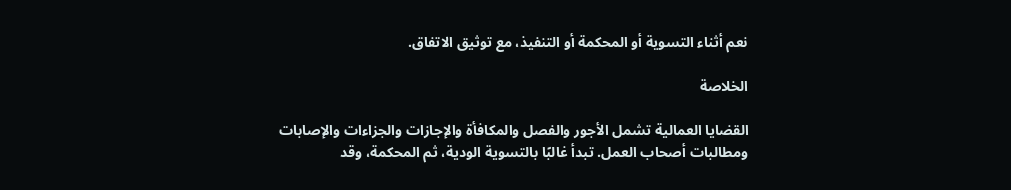نعم أثناء التسوية أو المحكمة أو التنفيذ، مع توثيق الاتفاق.

الخلاصة

القضايا العمالية تشمل الأجور والفصل والمكافأة والإجازات والجزاءات والإصابات ومطالبات أصحاب العمل. تبدأ غالبًا بالتسوية الودية، ثم المحكمة، وقد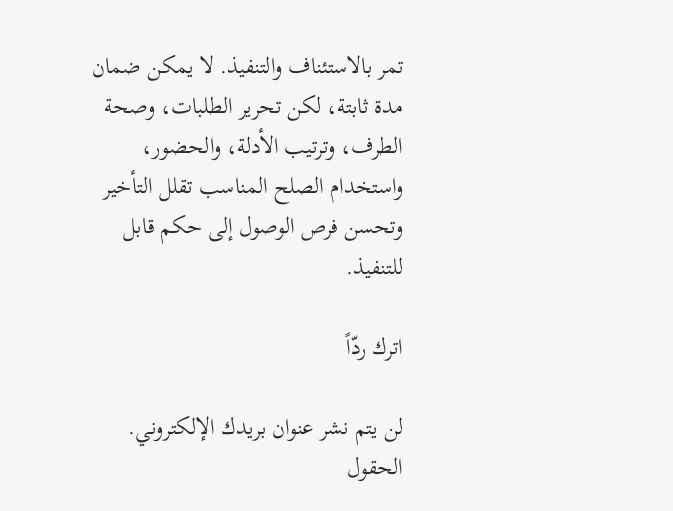تمر بالاستئناف والتنفيذ. لا يمكن ضمان مدة ثابتة، لكن تحرير الطلبات، وصحة الطرف، وترتيب الأدلة، والحضور، واستخدام الصلح المناسب تقلل التأخير وتحسن فرص الوصول إلى حكم قابل للتنفيذ.

اترك ردّاً

لن يتم نشر عنوان بريدك الإلكتروني. الحقول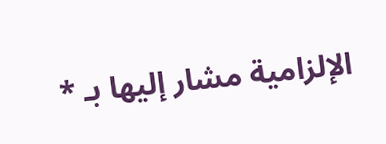الإلزامية مشار إليها بـ *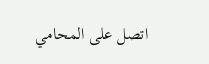اتصل على المحامي